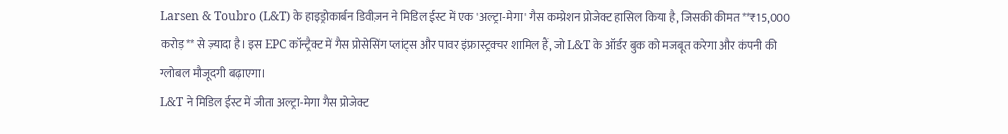Larsen & Toubro (L&T) के हाइड्रोकार्बन डिवीज़न ने मिडिल ईस्ट में एक 'अल्ट्रा-मेगा' गैस कम्प्रेशन प्रोजेक्ट हासिल किया है, जिसकी कीमत **₹15,000 करोड़** से ज़्यादा है। इस EPC कॉन्ट्रैक्ट में गैस प्रोसेसिंग प्लांट्स और पावर इंफ्रास्ट्रक्चर शामिल हैं, जो L&T के ऑर्डर बुक को मजबूत करेगा और कंपनी की ग्लोबल मौजूदगी बढ़ाएगा।
L&T ने मिडिल ईस्ट में जीता अल्ट्रा-मेगा गैस प्रोजेक्ट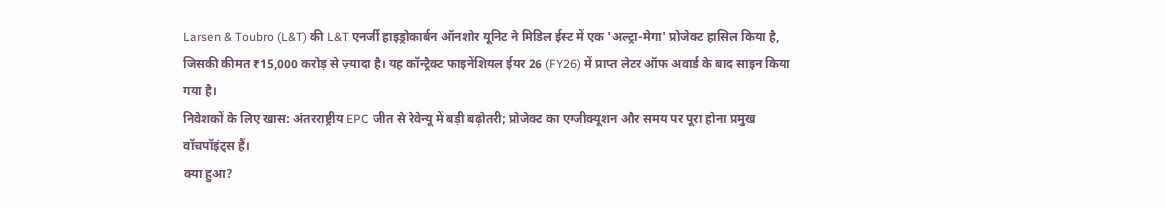Larsen & Toubro (L&T) की L&T एनर्जी हाइड्रोकार्बन ऑनशोर यूनिट ने मिडिल ईस्ट में एक 'अल्ट्रा-मेगा' प्रोजेक्ट हासिल किया है, जिसकी कीमत ₹15,000 करोड़ से ज़्यादा है। यह कॉन्ट्रैक्ट फाइनेंशियल ईयर 26 (FY26) में प्राप्त लेटर ऑफ अवार्ड के बाद साइन किया गया है।
निवेशकों के लिए खास: अंतरराष्ट्रीय EPC जीत से रेवेन्यू में बड़ी बढ़ोतरी; प्रोजेक्ट का एग्जीक्यूशन और समय पर पूरा होना प्रमुख वॉचपॉइंट्स हैं।
क्या हुआ?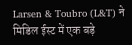Larsen & Toubro (L&T) ने मिडिल ईस्ट में एक बड़े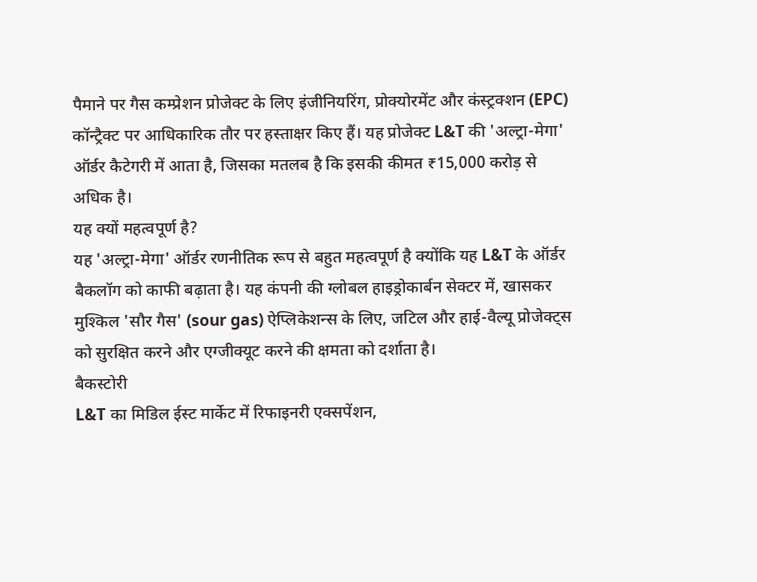पैमाने पर गैस कम्प्रेशन प्रोजेक्ट के लिए इंजीनियरिंग, प्रोक्योरमेंट और कंस्ट्रक्शन (EPC) कॉन्ट्रैक्ट पर आधिकारिक तौर पर हस्ताक्षर किए हैं। यह प्रोजेक्ट L&T की 'अल्ट्रा-मेगा' ऑर्डर कैटेगरी में आता है, जिसका मतलब है कि इसकी कीमत ₹15,000 करोड़ से अधिक है।
यह क्यों महत्वपूर्ण है?
यह 'अल्ट्रा-मेगा' ऑर्डर रणनीतिक रूप से बहुत महत्वपूर्ण है क्योंकि यह L&T के ऑर्डर बैकलॉग को काफी बढ़ाता है। यह कंपनी की ग्लोबल हाइड्रोकार्बन सेक्टर में, खासकर मुश्किल 'सौर गैस' (sour gas) ऐप्लिकेशन्स के लिए, जटिल और हाई-वैल्यू प्रोजेक्ट्स को सुरक्षित करने और एग्जीक्यूट करने की क्षमता को दर्शाता है।
बैकस्टोरी
L&T का मिडिल ईस्ट मार्केट में रिफाइनरी एक्सपेंशन,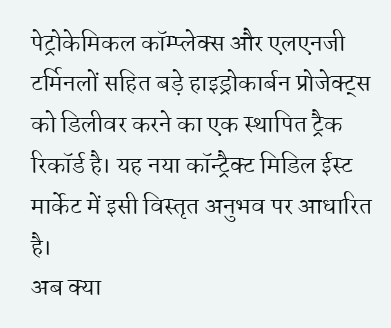पेट्रोकेमिकल कॉम्प्लेक्स और एलएनजी टर्मिनलों सहित बड़े हाइड्रोकार्बन प्रोजेक्ट्स को डिलीवर करने का एक स्थापित ट्रैक रिकॉर्ड है। यह नया कॉन्ट्रैक्ट मिडिल ईस्ट मार्केट में इसी विस्तृत अनुभव पर आधारित है।
अब क्या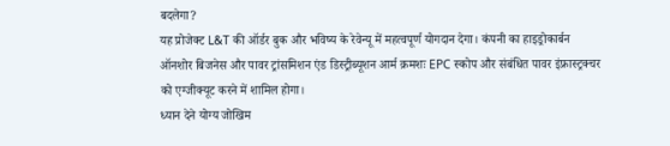बदलेगा?
यह प्रोजेक्ट L&T की ऑर्डर बुक और भविष्य के रेवेन्यू में महत्वपूर्ण योगदान देगा। कंपनी का हाइड्रोकार्बन ऑनशोर बिजनेस और पावर ट्रांसमिशन एंड डिस्ट्रीब्यूशन आर्म क्रमशः EPC स्कोप और संबंधित पावर इंफ्रास्ट्रक्चर को एग्जीक्यूट करने में शामिल होगा।
ध्यान देने योग्य जोखिम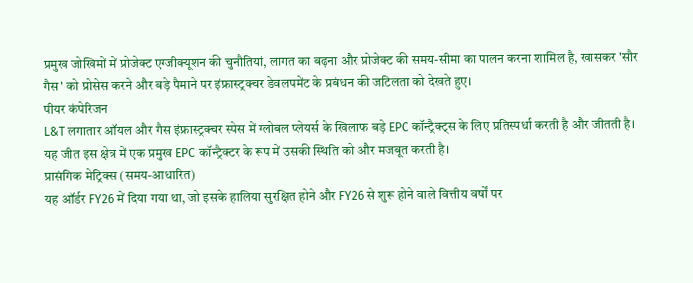प्रमुख जोखिमों में प्रोजेक्ट एग्जीक्यूशन की चुनौतियां, लागत का बढ़ना और प्रोजेक्ट की समय-सीमा का पालन करना शामिल है, खासकर 'सौर गैस' को प्रोसेस करने और बड़े पैमाने पर इंफ्रास्ट्रक्चर डेवलपमेंट के प्रबंधन की जटिलता को देखते हुए।
पीयर कंपेरिजन
L&T लगातार ऑयल और गैस इंफ्रास्ट्रक्चर स्पेस में ग्लोबल प्लेयर्स के खिलाफ बड़े EPC कॉन्ट्रैक्ट्स के लिए प्रतिस्पर्धा करती है और जीतती है। यह जीत इस क्षेत्र में एक प्रमुख EPC कॉन्ट्रैक्टर के रूप में उसकी स्थिति को और मजबूत करती है।
प्रासंगिक मेट्रिक्स (समय-आधारित)
यह ऑर्डर FY26 में दिया गया था, जो इसके हालिया सुरक्षित होने और FY26 से शुरू होने वाले वित्तीय वर्षों पर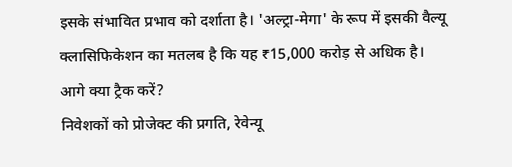इसके संभावित प्रभाव को दर्शाता है। 'अल्ट्रा-मेगा' के रूप में इसकी वैल्यू क्लासिफिकेशन का मतलब है कि यह ₹15,000 करोड़ से अधिक है।
आगे क्या ट्रैक करें?
निवेशकों को प्रोजेक्ट की प्रगति, रेवेन्यू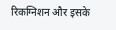रिकग्निशन और इसके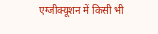एग्जीक्यूशन में किसी भी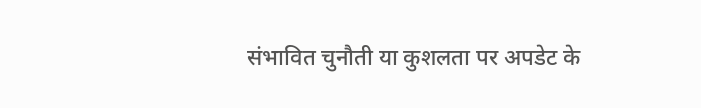संभावित चुनौती या कुशलता पर अपडेट के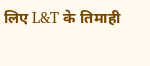लिए L&T के तिमाही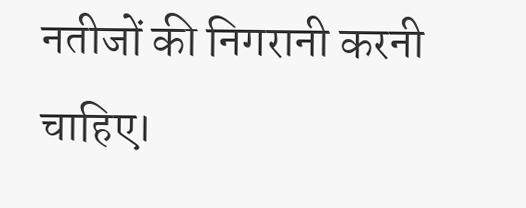नतीजों की निगरानी करनी चाहिए।